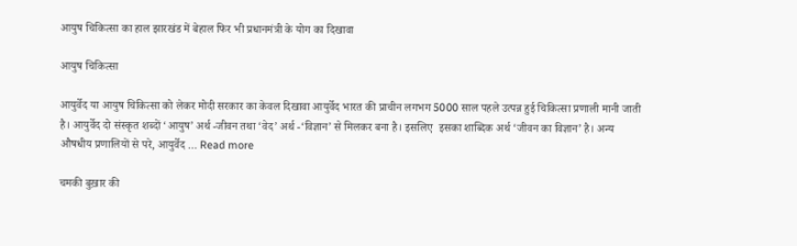आयुष चिकित्सा का हाल झारखंड में बेहाल फिर भी प्रधानमंत्री के योग का दिखावा

आयुष चिकित्सा

आयुर्वेद या आयुष चिकित्सा को लेकर मोदी सरकार का केवल दिखावा आयुर्वेद भारत की प्राचीन लगभग 5000 साल पहले उत्पन्न हुई चिकित्सा प्रणाली मानी जाती है। आयुर्वेद दो संस्कृत शब्दों ‘आयुष’ अर्थ -जीवन तथा ‘वेद’ अर्थ -‘विज्ञान’ से मिलकर बना है। इसलिए  इसका शाब्दिक अर्थ ‘जीवन का विज्ञान’ है। अन्य औषधीय प्रणालियों से परे, आयुर्वेद … Read more

चमकी बुख़ार की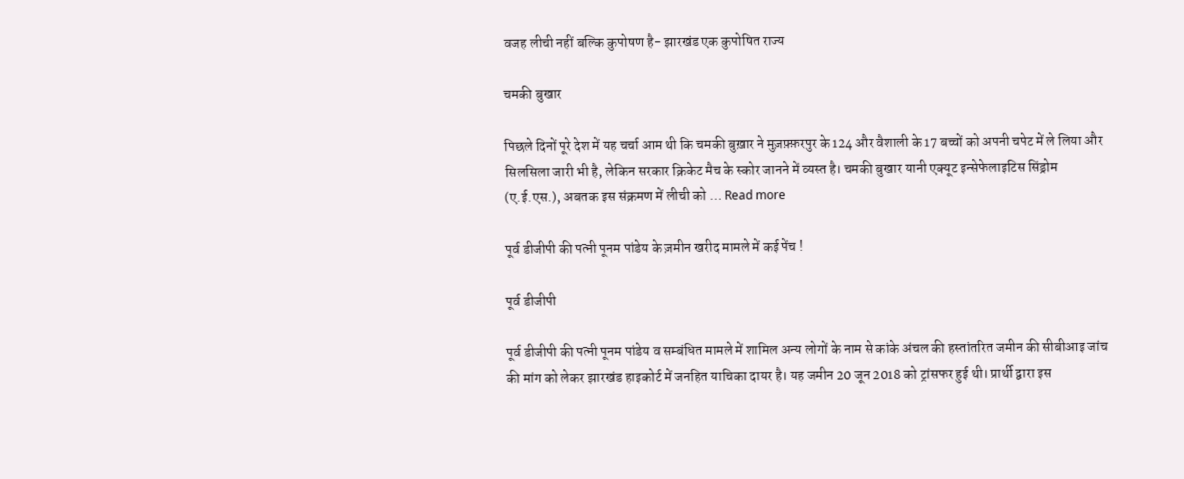वजह लीची नहीं बल्कि कुपोषण है- झारखंड एक कुपोषित राज्य

चमकी बुखार

पिछले दिनों पूरे देश में यह चर्चा आम थी कि चमकी बुख़ार ने मुज़फ़्फ़रपुर के 124 और वैशाली के 17 बच्चों को अपनी चपेट में ले लिया और सिलसिला जारी भी है, लेकिन सरकार क्रिकेट मैच के स्कोर जानने में व्यस्त है। चमकी बुखार यानी एक्यूट इन्सेफेलाइटिस सिंड्रोम (ए.ई.एस.), अबतक इस संक्रमण में लीची को … Read more

पूर्व डीजीपी की पत्नी पूनम पांडेय के ज़मीन खरीद मामले में कई पेंच !

पूर्व डीजीपी

पूर्व डीजीपी की पत्नी पूनम पांडेय व सम्बंधित मामले में शामिल अन्य लोगों के नाम से कांके अंचल की हस्तांतरित जमीन की सीबीआइ जांच की मांग को लेकर झारखंड हाइकोर्ट में जनहित याचिका दायर है। यह जमीन 20 जून 2018 को ट्रांसफर हुई थी। प्रार्थी द्वारा इस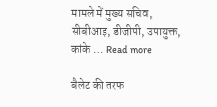मामले में मुख्य सचिव, सीबीआइ, डीजीपी, उपायुक्त, कांके … Read more

बैलेट की तरफ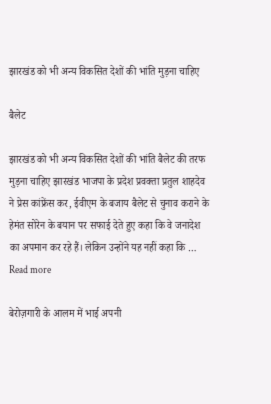झारखंड को भी अन्य विकसित देशों की भांति मुड़ना चाहिए

बैलेट

झारखंड को भी अन्य विकसित देशों की भांति बैलेट की तरफ मुड़ना चाहिए झारखंड भाजपा के प्रदेश प्रवक्ता प्रतुल शाहदेव ने प्रेस कांफ्रेंस कर, ईवीएम के बजाय बैलेट से चुनाव कराने के हेमंत सोरेन के बयान पर सफाई देते हुए कहा कि वे जनादेश का अपमान कर रहे हैं। लेकिन उन्होंने यह नहीं कहा कि … Read more

बेरोज़गारी के आलम में भाई अपनी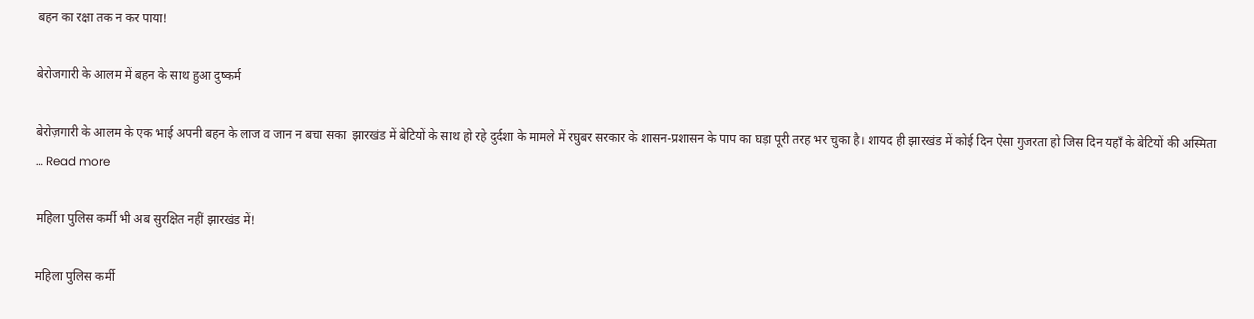बहन का रक्षा तक न कर पाया!

बेरोजगारी के आलम में बहन के साथ हुआ दुष्कर्म

बेरोज़गारी के आलम के एक भाई अपनी बहन के लाज व जान न बचा सका  झारखंड में बेटियों के साथ हो रहे दुर्दशा के मामले में रघुबर सरकार के शासन-प्रशासन के पाप का घड़ा पूरी तरह भर चुका है। शायद ही झारखंड में कोई दिन ऐसा गुजरता हो जिस दिन यहाँ के बेटियों की अस्मिता … Read more

महिला पुलिस कर्मी भी अब सुरक्षित नहीं झारखंड में!

महिला पुलिस कर्मी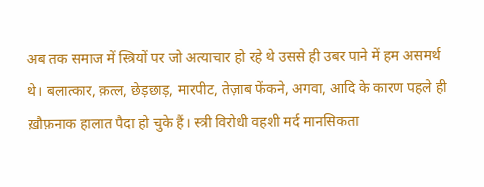अब तक समाज में स्त्रियों पर जो अत्याचार हो रहे थे उससे ही उबर पाने में हम असमर्थ थे। बलात्कार, क़त्ल, छेड़छाड़, मारपीट, तेज़ाब फेंकने, अगवा, आदि के कारण पहले ही ख़ौफ़नाक हालात पैदा हो चुके हैं। स्त्री विरोधी वहशी मर्द मानसिकता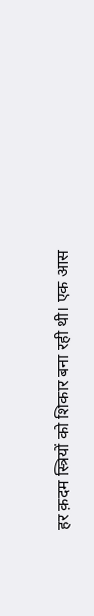हर क़दम स्त्रियों को शिकार बना रही थी। एक आस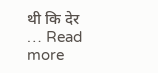थी कि देर … Read more